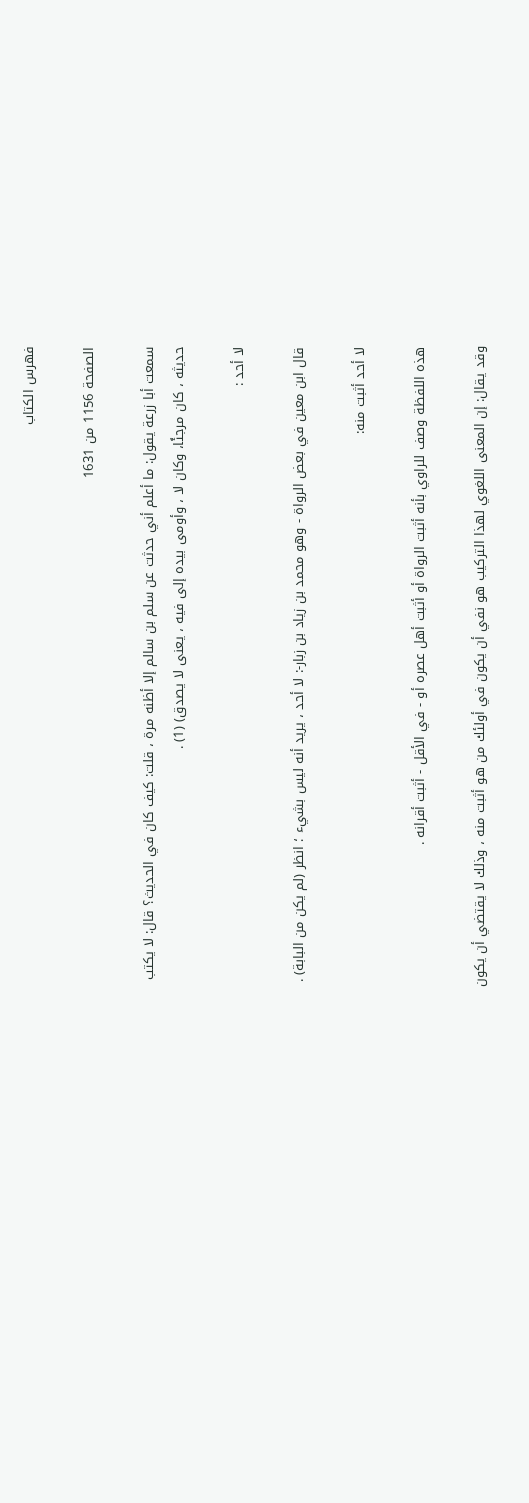فهرس الكتاب

الصفحة 1156 من 1631

سمعت أبا زرعة يقول: ما أعلم أني حدثت عن سلم بن سالم إلا أظنه مرة ، قلت: كيف كان في الحديث؟ قال: لا يكتب حديثه ، كان مرجئًا، وكان لا ، وأومى بيده إلى فيه ، يعنى لا يصدق) (1) .

لا أحد :

قال ابن معين في بعض الرواة - وهو محمد بن زياد بن زبار-: لا أحد ، يريد أنه ليس بشيء ؛ انظر (لم يكن من البابة) .

لا أحد أثبت منه:

هذه اللفظة وصف للراوي بأنه أثبت الرواة أو أثبت أهل عصره أو - في الأقل - أثبت أقرانه .

وقد يقال: إن المعنى اللغوي لهذا التركيب هو نفي أن يكون في أولئك من هو أثبت منه ، وذلك لا يقتضي أن يكون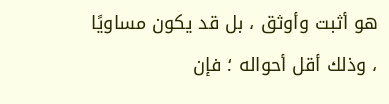هو أثبت وأوثق ، بل قد يكون مساويًا ، وذلك أقل أحواله ؛ فإن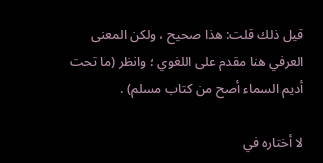قيل ذلك قلت: هذا صحيح ، ولكن المعنى العرفي هنا مقدم على اللغوي ؛ وانظر (ما تحت أديم السماء أصح من كتاب مسلم) .

لا أختاره في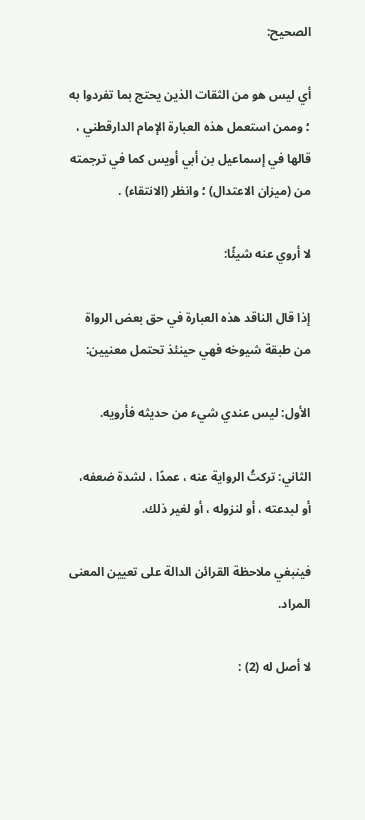الصحيح:

أي ليس هو من الثقات الذين يحتج بما تفردوا به ؛ وممن استعمل هذه العبارة الإمام الدارقطني ، قالها في إسماعيل بن أبي أويس كما في ترجمته من (ميزان الاعتدال) ؛ وانظر (الانتقاء) .

لا أروي عنه شيئًا:

إذا قال الناقد هذه العبارة في حق بعض الرواة من طبقة شيوخه فهي حينئذ تحتمل معنيين:

الأول: ليس عندي شيء من حديثه فأرويه.

الثاني: تركتُ الرواية عنه ، عمدًا ، لشدة ضعفه، أو لبدعته ، أو لنزوله ، أو لغير ذلك.

فينبغي ملاحظة القرائن الدالة على تعيين المعنى المراد.

لا أصل له (2) :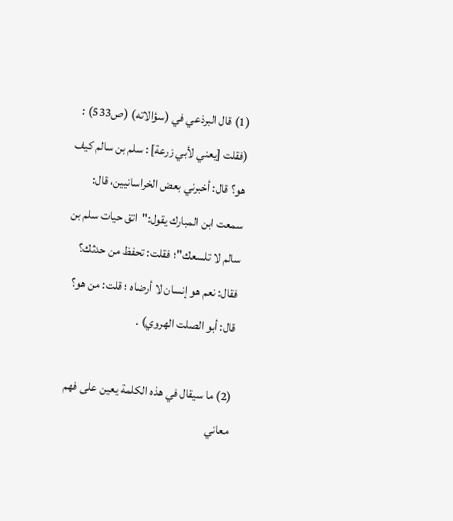(1) قال البرذعي في (سؤالاته) (ص533) : (فقلت [يعني لأبي زرعة] : سلم بن سالم كيف هو؟ قال: أخبرني بعض الخراسانيين، قال: سمعت ابن المبارك يقول:"اتق حيات سلم بن سالم لا تلسعك"؛ فقلت: تحفظ من حدثك؟ فقال: نعم هو إنسان لا أرضاه ؛ قلت: من هو؟ قال: أبو الصلت الهروي) .

(2) ما سيقال في هذه الكلمة يعين على فهم معاني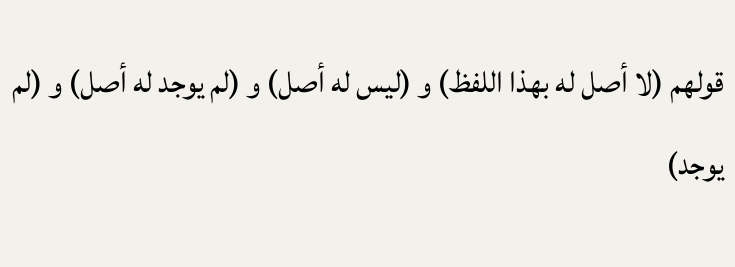قولهم (لا أصل له بهذا اللفظ) و (ليس له أصل) و (لم يوجد له أصل) و (لم يوجد)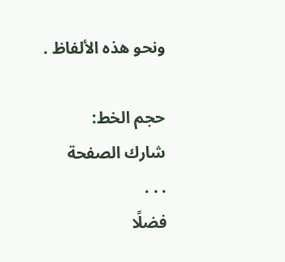ونحو هذه الألفاظ .

حجم الخط:
شارك الصفحة
. . .
فضلًا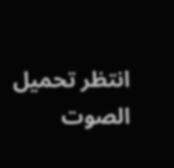انتظر تحميل الصوت